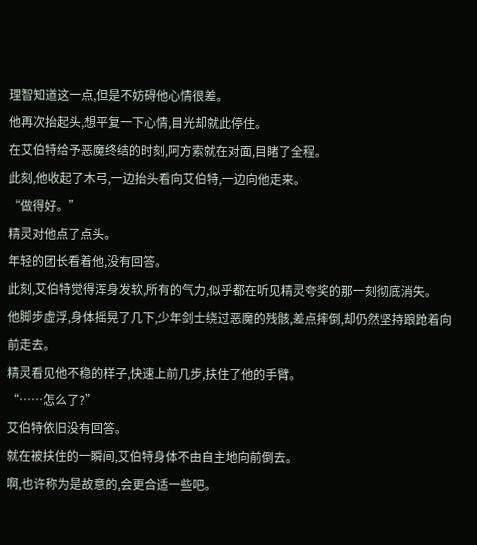理智知道这一点,但是不妨碍他心情很差。
他再次抬起头,想平复一下心情,目光却就此停住。
在艾伯特给予恶魔终结的时刻,阿方索就在对面,目睹了全程。
此刻,他收起了木弓,一边抬头看向艾伯特,一边向他走来。
“做得好。”
精灵对他点了点头。
年轻的团长看着他,没有回答。
此刻,艾伯特觉得浑身发软,所有的气力,似乎都在听见精灵夸奖的那一刻彻底消失。
他脚步虚浮,身体摇晃了几下,少年剑士绕过恶魔的残骸,差点摔倒,却仍然坚持踉跄着向前走去。
精灵看见他不稳的样子,快速上前几步,扶住了他的手臂。
“……怎么了?”
艾伯特依旧没有回答。
就在被扶住的一瞬间,艾伯特身体不由自主地向前倒去。
啊,也许称为是故意的,会更合适一些吧。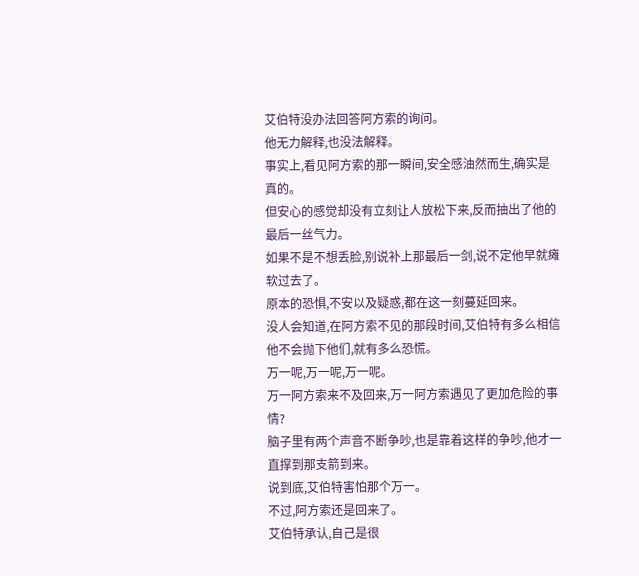艾伯特没办法回答阿方索的询问。
他无力解释,也没法解释。
事实上,看见阿方索的那一瞬间,安全感油然而生,确实是真的。
但安心的感觉却没有立刻让人放松下来,反而抽出了他的最后一丝气力。
如果不是不想丢脸,别说补上那最后一剑,说不定他早就瘫软过去了。
原本的恐惧,不安以及疑惑,都在这一刻蔓延回来。
没人会知道,在阿方索不见的那段时间,艾伯特有多么相信他不会抛下他们,就有多么恐慌。
万一呢,万一呢,万一呢。
万一阿方索来不及回来,万一阿方索遇见了更加危险的事情?
脑子里有两个声音不断争吵,也是靠着这样的争吵,他才一直撑到那支箭到来。
说到底,艾伯特害怕那个万一。
不过,阿方索还是回来了。
艾伯特承认,自己是很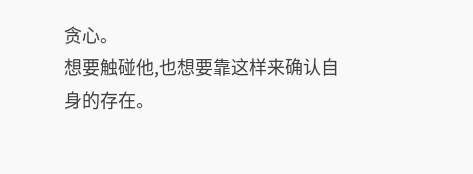贪心。
想要触碰他,也想要靠这样来确认自身的存在。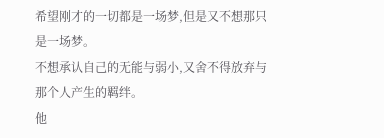希望刚才的一切都是一场梦,但是又不想那只是一场梦。
不想承认自己的无能与弱小,又舍不得放弃与那个人产生的羁绊。
他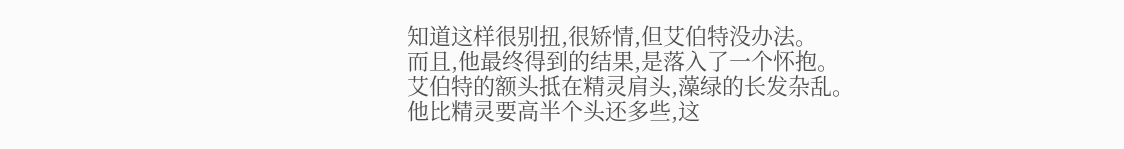知道这样很别扭,很矫情,但艾伯特没办法。
而且,他最终得到的结果,是落入了一个怀抱。
艾伯特的额头抵在精灵肩头,藻绿的长发杂乱。
他比精灵要高半个头还多些,这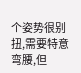个姿势很别扭,需要特意弯腰,但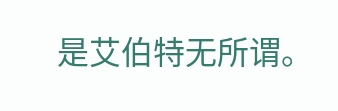是艾伯特无所谓。